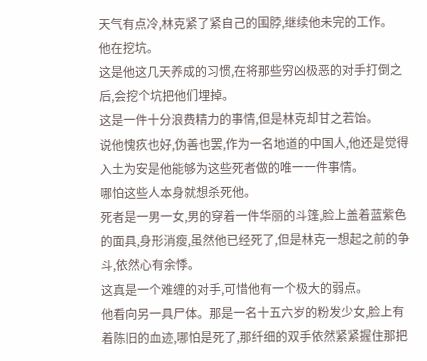天气有点冷,林克紧了紧自己的围脖,继续他未完的工作。
他在挖坑。
这是他这几天养成的习惯,在将那些穷凶极恶的对手打倒之后,会挖个坑把他们埋掉。
这是一件十分浪费精力的事情,但是林克却甘之若饴。
说他愧疚也好,伪善也罢,作为一名地道的中国人,他还是觉得入土为安是他能够为这些死者做的唯一一件事情。
哪怕这些人本身就想杀死他。
死者是一男一女,男的穿着一件华丽的斗篷,脸上盖着蓝紫色的面具,身形消瘦,虽然他已经死了,但是林克一想起之前的争斗,依然心有余悸。
这真是一个难缠的对手,可惜他有一个极大的弱点。
他看向另一具尸体。那是一名十五六岁的粉发少女,脸上有着陈旧的血迹,哪怕是死了,那纤细的双手依然紧紧握住那把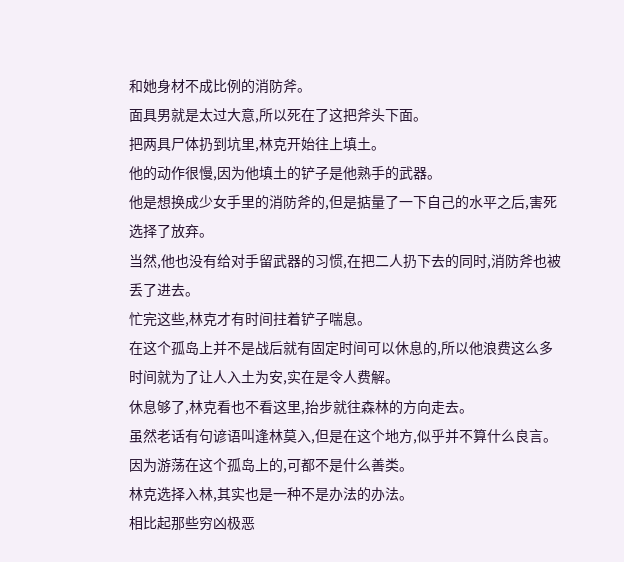和她身材不成比例的消防斧。
面具男就是太过大意,所以死在了这把斧头下面。
把两具尸体扔到坑里,林克开始往上填土。
他的动作很慢,因为他填土的铲子是他熟手的武器。
他是想换成少女手里的消防斧的,但是掂量了一下自己的水平之后,害死选择了放弃。
当然,他也没有给对手留武器的习惯,在把二人扔下去的同时,消防斧也被丢了进去。
忙完这些,林克才有时间拄着铲子喘息。
在这个孤岛上并不是战后就有固定时间可以休息的,所以他浪费这么多时间就为了让人入土为安,实在是令人费解。
休息够了,林克看也不看这里,抬步就往森林的方向走去。
虽然老话有句谚语叫逢林莫入,但是在这个地方,似乎并不算什么良言。
因为游荡在这个孤岛上的,可都不是什么善类。
林克选择入林,其实也是一种不是办法的办法。
相比起那些穷凶极恶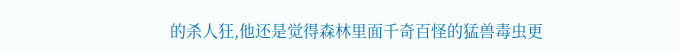的杀人狂,他还是觉得森林里面千奇百怪的猛兽毒虫更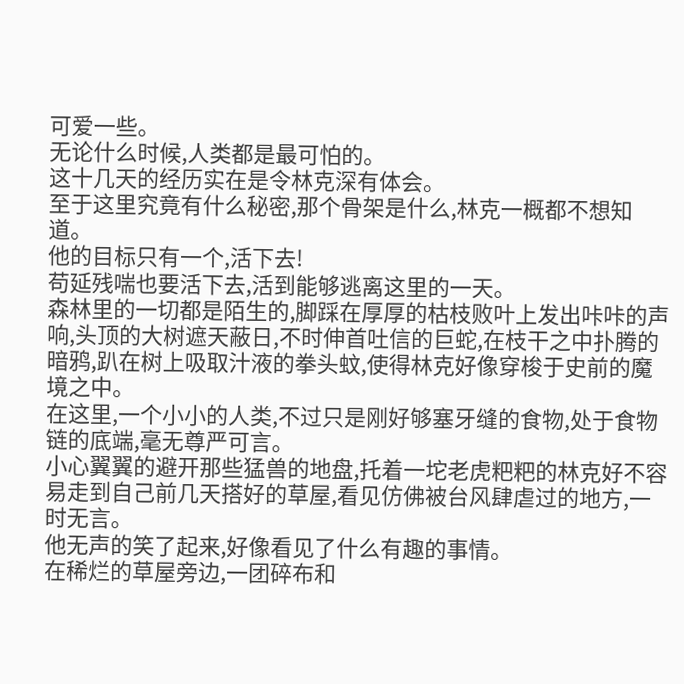可爱一些。
无论什么时候,人类都是最可怕的。
这十几天的经历实在是令林克深有体会。
至于这里究竟有什么秘密,那个骨架是什么,林克一概都不想知道。
他的目标只有一个,活下去!
苟延残喘也要活下去,活到能够逃离这里的一天。
森林里的一切都是陌生的,脚踩在厚厚的枯枝败叶上发出咔咔的声响,头顶的大树遮天蔽日,不时伸首吐信的巨蛇,在枝干之中扑腾的暗鸦,趴在树上吸取汁液的拳头蚊,使得林克好像穿梭于史前的魔境之中。
在这里,一个小小的人类,不过只是刚好够塞牙缝的食物,处于食物链的底端,毫无尊严可言。
小心翼翼的避开那些猛兽的地盘,托着一坨老虎粑粑的林克好不容易走到自己前几天搭好的草屋,看见仿佛被台风肆虐过的地方,一时无言。
他无声的笑了起来,好像看见了什么有趣的事情。
在稀烂的草屋旁边,一团碎布和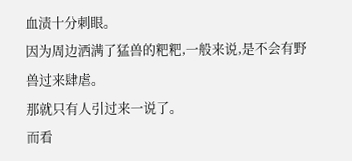血渍十分刺眼。
因为周边洒满了猛兽的粑粑,一般来说,是不会有野兽过来肆虐。
那就只有人引过来一说了。
而看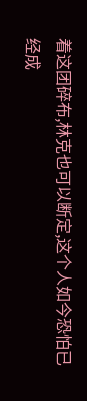着这团碎布,林克也可以断定,这个人如今恐怕已经成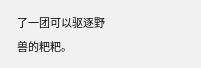了一团可以驱逐野兽的粑粑。